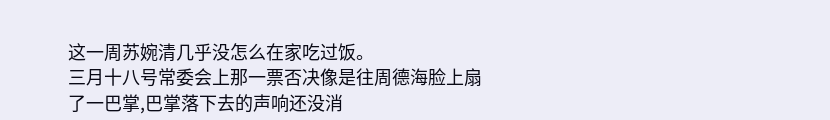这一周苏婉清几乎没怎么在家吃过饭。
三月十八号常委会上那一票否决像是往周德海脸上扇了一巴掌,巴掌落下去的声响还没消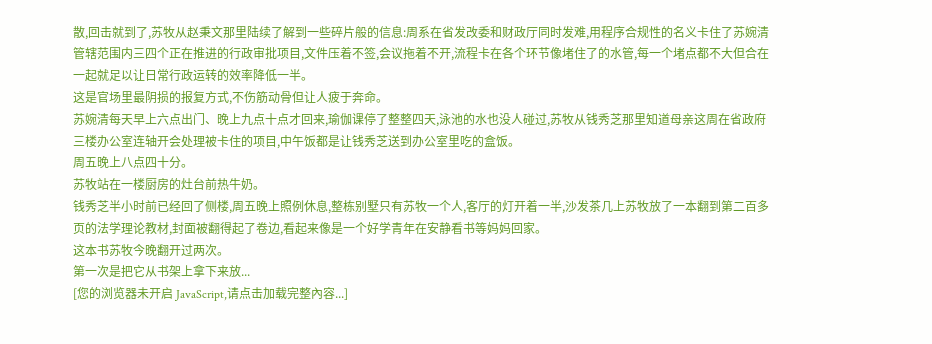散,回击就到了,苏牧从赵秉文那里陆续了解到一些碎片般的信息:周系在省发改委和财政厅同时发难,用程序合规性的名义卡住了苏婉清管辖范围内三四个正在推进的行政审批项目,文件压着不签,会议拖着不开,流程卡在各个环节像堵住了的水管,每一个堵点都不大但合在一起就足以让日常行政运转的效率降低一半。
这是官场里最阴损的报复方式,不伤筋动骨但让人疲于奔命。
苏婉清每天早上六点出门、晚上九点十点才回来,瑜伽课停了整整四天,泳池的水也没人碰过,苏牧从钱秀芝那里知道母亲这周在省政府三楼办公室连轴开会处理被卡住的项目,中午饭都是让钱秀芝送到办公室里吃的盒饭。
周五晚上八点四十分。
苏牧站在一楼厨房的灶台前热牛奶。
钱秀芝半小时前已经回了侧楼,周五晚上照例休息,整栋别墅只有苏牧一个人,客厅的灯开着一半,沙发茶几上苏牧放了一本翻到第二百多页的法学理论教材,封面被翻得起了卷边,看起来像是一个好学青年在安静看书等妈妈回家。
这本书苏牧今晚翻开过两次。
第一次是把它从书架上拿下来放...
[您的浏览器未开启 JavaScript,请点击加载完整內容...]